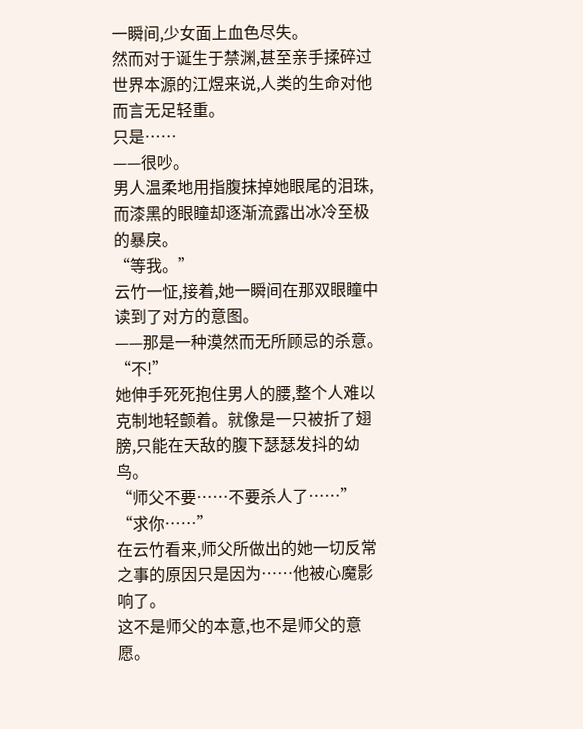一瞬间,少女面上血色尽失。
然而对于诞生于禁渊,甚至亲手揉碎过世界本源的江煜来说,人类的生命对他而言无足轻重。
只是……
——很吵。
男人温柔地用指腹抹掉她眼尾的泪珠,而漆黑的眼瞳却逐渐流露出冰冷至极的暴戾。
“等我。”
云竹一怔,接着,她一瞬间在那双眼瞳中读到了对方的意图。
——那是一种漠然而无所顾忌的杀意。
“不!”
她伸手死死抱住男人的腰,整个人难以克制地轻颤着。就像是一只被折了翅膀,只能在天敌的腹下瑟瑟发抖的幼鸟。
“师父不要……不要杀人了……”
“求你……”
在云竹看来,师父所做出的她一切反常之事的原因只是因为……他被心魔影响了。
这不是师父的本意,也不是师父的意愿。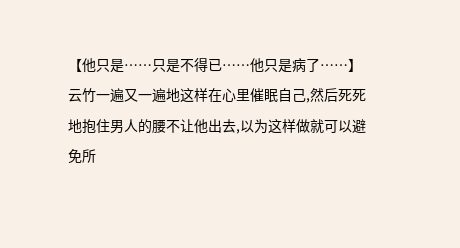【他只是……只是不得已……他只是病了……】云竹一遍又一遍地这样在心里催眠自己,然后死死地抱住男人的腰不让他出去,以为这样做就可以避免所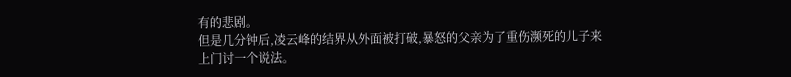有的悲剧。
但是几分钟后,凌云峰的结界从外面被打破,暴怒的父亲为了重伤濒死的儿子来上门讨一个说法。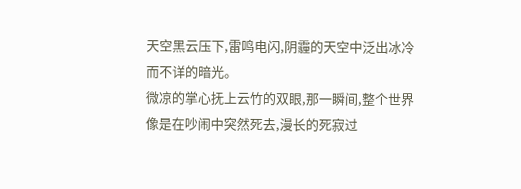天空黑云压下,雷鸣电闪,阴霾的天空中泛出冰冷而不详的暗光。
微凉的掌心抚上云竹的双眼,那一瞬间,整个世界像是在吵闹中突然死去,漫长的死寂过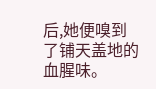后,她便嗅到了铺天盖地的血腥味。